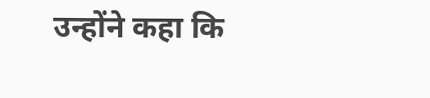उन्होंने कहा कि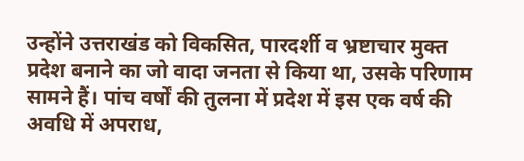उन्होंने उत्तराखंड को विकसित, पारदर्शी व भ्रष्टाचार मुक्त प्रदेश बनाने का जो वादा जनता से किया था, उसके परिणाम सामने हैं। पांच वर्षों की तुलना में प्रदेश में इस एक वर्ष की अवधि में अपराध,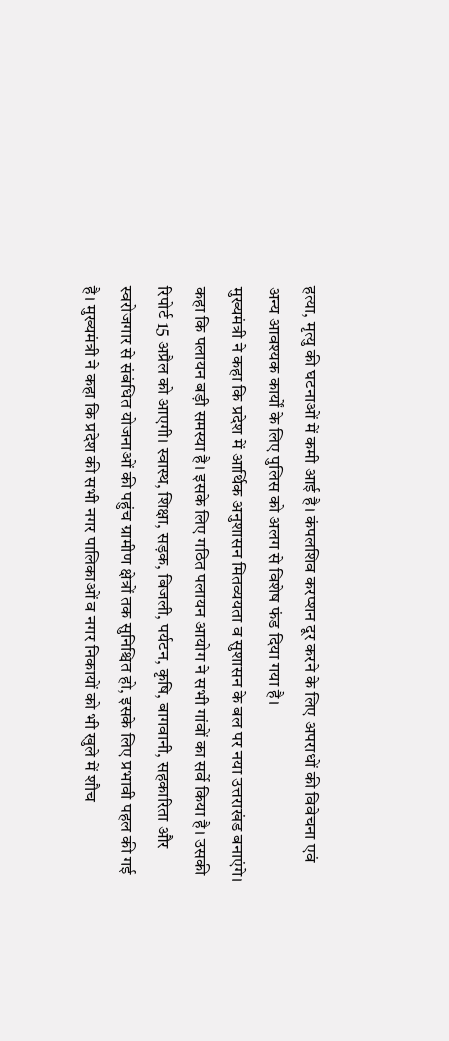हत्या, मृत्यु की घटनाओं में कमी आई है। कंपलशिव करप्शन दूर करने के लिए अपराधों की विवेचना एवं अन्य आवश्यक कार्यों के लिए पुलिस को अलग से विशेष फंड दिया गया है।
मुख्यमंत्री ने कहा कि प्रदेश में आर्थिक अनुशासन मितव्ययता व सुशासन के बल पर नया उत्तराखंड बनाएंगे। कहा कि पलायन बड़ी समस्या है। इसके लिए गठित पलायन आयोग ने सभी गांवों का सर्वे किया है। उसकी रिपोर्ट 15 अप्रैल को आएगी। स्वास्थ, शिक्षा, सड़क, बिजली, पर्यटन, कृषि, बागवानी, सहकारिता और स्वरोजगार से संबंधित योजनाओं की पहुंच ग्रामीण क्षेत्रों तक सुनिश्चित हो, इसके लिए प्रभावी पहल की गई है। मुख्यमंत्री ने कहा कि प्रदेश की सभी नगर पालिकाओं व नगर निकायों को भी खुले में शौच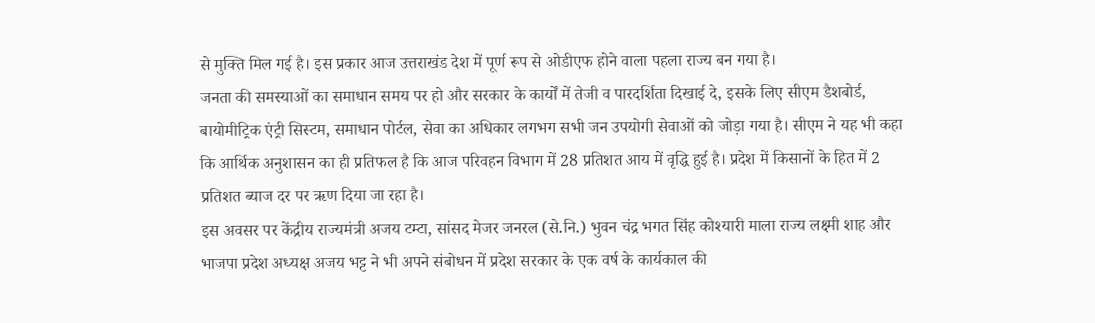से मुक्ति मिल गई है। इस प्रकार आज उत्तराखंड देश में पूर्ण रूप से ओडीएफ होने वाला पहला राज्य बन गया है।
जनता की समस्याओं का समाधान समय पर हो और सरकार के कार्यों में तेजी व पारदर्शिता दिखाई दे, इसके लिए सीएम डैशबोर्ड, बायोमीट्रिक एंट्री सिस्टम, समाधान पोर्टल, सेवा का अधिकार लगभग सभी जन उपयोगी सेवाओं को जोड़ा गया है। सीएम ने यह भी कहा कि आर्थिक अनुशासन का ही प्रतिफल है कि आज परिवहन विभाग में 28 प्रतिशत आय में वृद्धि हुई है। प्रदेश में किसानों के हित में 2 प्रतिशत ब्याज दर पर ऋण दिया जा रहा है।
इस अवसर पर केंद्रीय राज्यमंत्री अजय टम्टा, सांसद मेजर जनरल (से.नि.) भुवन चंद्र भगत सिंह कोश्यारी माला राज्य लक्ष्मी शाह और भाजपा प्रदेश अध्यक्ष अजय भट्ट ने भी अपने संबोधन में प्रदेश सरकार के एक वर्ष के कार्यकाल की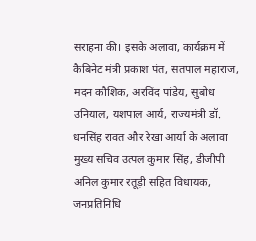सराहना की। इसके अलावा, कार्यक्रम में कैबिनेट मंत्री प्रकाश पंत, सतपाल महाराज, मदन कौशिक, अरविंद पांडेय, सुबोध उनियाल, यशपाल आर्य, राज्यमंत्री डॉ. धनसिंह रावत और रेखा आर्या के अलावा मुख्य सचिव उत्पल कुमार सिंह, डीजीपी अनिल कुमार रतूड़ी सहित विधायक, जनप्रतिनिधि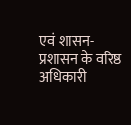एवं शासन-प्रशासन के वरिष्ठ अधिकारी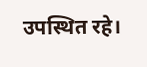उपस्थित रहे।